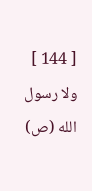[ 144 ] ولا رسول الله (ص)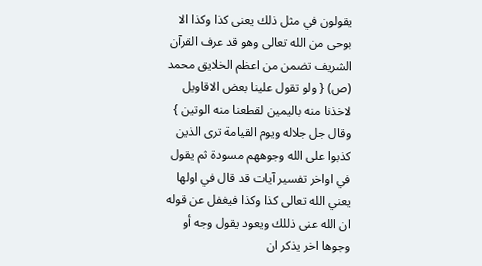يقولون في مثل ذلك يعنى كذا وكذا الا بوحى من الله تعالى وهو قد عرف القرآن الشريف تضمن من اعظم الخلايق محمد (ص) { ولو تقول علينا بعض الاقاويل لاخذنا منه باليمين لقطعنا منه الوتين } وقال جل جلاله ويوم القيامة ترى الذين كذبوا على الله وجوههم مسودة ثم يقول في اواخر تفسير آيات قد قال في اولها يعني الله تعالى كذا وكذا فيغفل عن قوله ان الله عنى ذللك ويعود يقول وجه أو وجوها اخر يذكر ان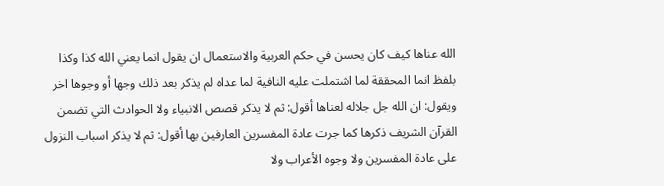الله عناها كيف كان يحسن في حكم العربية والاستعمال ان يقول انما يعني الله كذا وكذا بلفظ انما المحققة لما اشتملت عليه النافية لما عداه لم يذكر بعد ذلك وجها أو وجوها اخر ويقول: ان الله جل جلاله لعناها أقول: ثم لا يذكر قصص الانبياء ولا الحوادث التي تضمن القرآن الشريف ذكرها كما جرت عادة المفسرين العارفين بها أقول: ثم لا يذكر اسباب النزول على عادة المفسرين ولا وجوه الأعراب ولا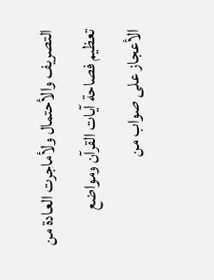التصريف والأحتمال ولأماجرت العادة من تعظيم فصاحة آيات القرآن ومواضع الأعجاز على صواب من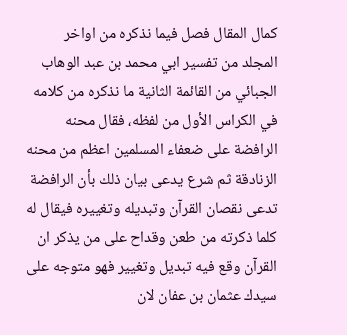كمال المقال فصل فيما نذكره من اواخر المجلد من تفسير ابي محمد بن عبد الوهاب الجبائي من القائمة الثانية ما نذكره من كلامه في الكراس الأول من لفظه، فقال محنه الرافضة على ضعفاء المسلمين اعظم من محنه الزنادقة ثم شرع يدعى بيان ذلك بأن الرافضة تدعى نقصان القرآن وتبديله وتغييره فيقال له كلما ذكرته من طعن وقداح على من يذكر ان القرآن وقع فيه تبديل وتغيير فهو متوجه على سيدك عثمان بن عفان لان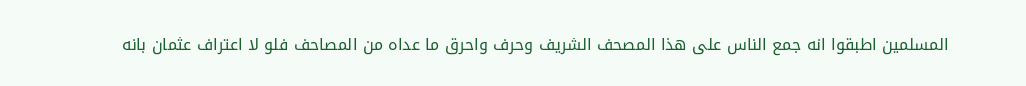المسلمين اطبقوا انه جمع الناس على هذا المصحف الشريف وحرف واحرق ما عداه من المصاحف فلو لا اعتراف عثمان بانه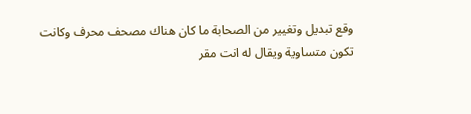وقع تبديل وتغيير من الصحابة ما كان هناك مصحف محرف وكانت تكون متساوية ويقال له انت مقر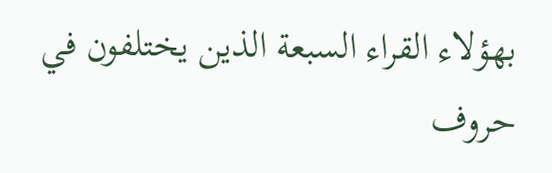بهؤلاء القراء السبعة الذين يختلفون في حروف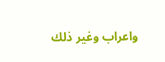واعراب وغير ذلك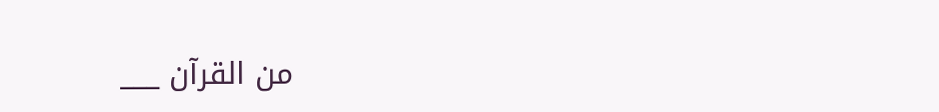من القرآن ___